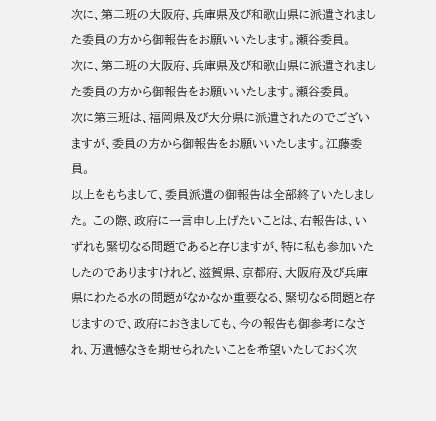次に、第二班の大阪府、兵庫県及び和歌山県に派遣されました委員の方から御報告をお願いいたします。瀬谷委員。
次に、第二班の大阪府、兵庫県及び和歌山県に派遣されました委員の方から御報告をお願いいたします。瀬谷委員。
次に第三班は、福岡県及び大分県に派遣されたのでございますが、委員の方から御報告をお願いいたします。江藤委員。
以上をもちまして、委員派遣の御報告は全部終了いたしました。 この際、政府に一言申し上げたいことは、右報告は、いずれも緊切なる問題であると存じますが、特に私も参加いたしたのでありますけれど、滋賀県、京都府、大阪府及び兵庫県にわたる水の問題がなかなか重要なる、緊切なる問題と存じますので、政府におきましても、今の報告も御参考になされ、万遺憾なきを期せられたいことを希望いたしておく次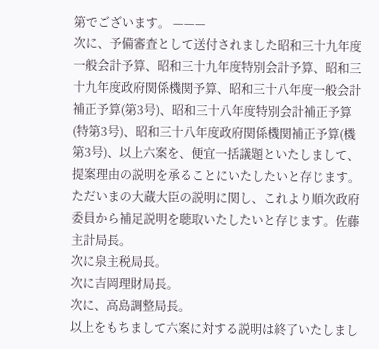第でございます。 ———
次に、予備審査として送付されました昭和三十九年度一般会計予算、昭和三十九年度特別会計予算、昭和三十九年度政府関係機関予算、昭和三十八年度一般会計補正予算(第3号)、昭和三十八年度特別会計補正予算(特第3号)、昭和三十八年度政府関係機関補正予算(機第3号)、以上六案を、便宜一括議題といたしまして、提案理由の説明を承ることにいたしたいと存じます。
ただいまの大蔵大臣の説明に関し、これより順次政府委員から補足説明を聴取いたしたいと存じます。佐藤主計局長。
次に泉主税局長。
次に吉岡理財局長。
次に、高島調整局長。
以上をもちまして六案に対する説明は終了いたしまし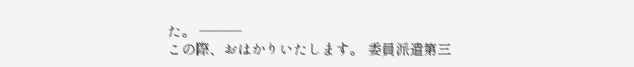た。 ———
この際、おはかりいたします。 委員派遣第三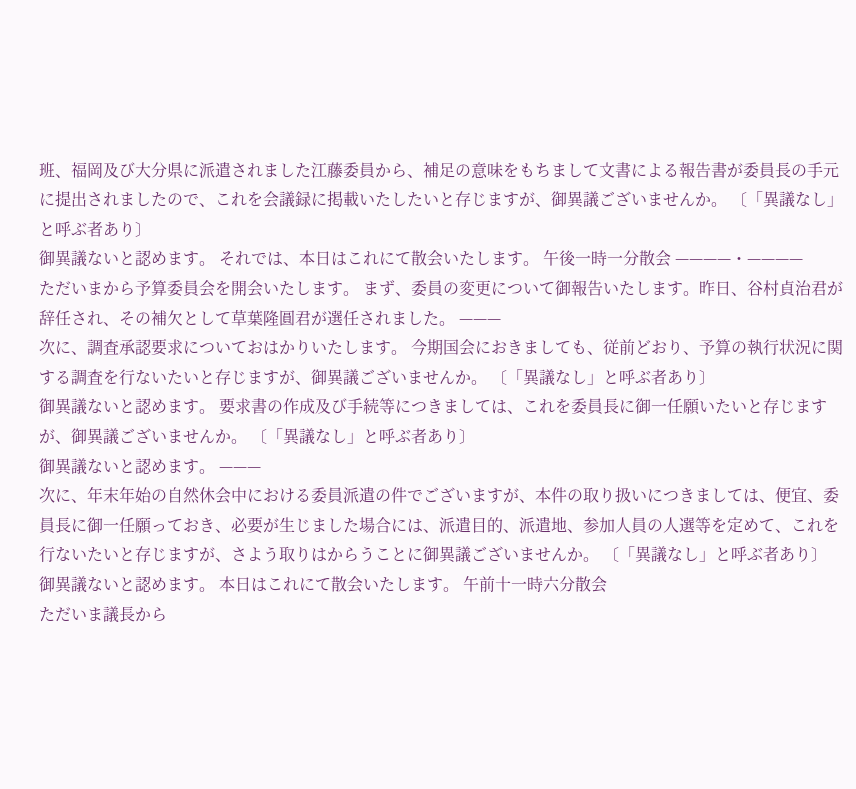班、福岡及び大分県に派遣されました江藤委員から、補足の意味をもちまして文書による報告書が委員長の手元に提出されましたので、これを会議録に掲載いたしたいと存じますが、御異議ございませんか。 〔「異議なし」と呼ぶ者あり〕
御異議ないと認めます。 それでは、本日はこれにて散会いたします。 午後一時一分散会 ————・————
ただいまから予算委員会を開会いたします。 まず、委員の変更について御報告いたします。昨日、谷村貞治君が辞任され、その補欠として草葉隆圓君が選任されました。 ———
次に、調査承認要求についておはかりいたします。 今期国会におきましても、従前どおり、予算の執行状況に関する調査を行ないたいと存じますが、御異議ございませんか。 〔「異議なし」と呼ぶ者あり〕
御異議ないと認めます。 要求書の作成及び手続等につきましては、これを委員長に御一任願いたいと存じますが、御異議ございませんか。 〔「異議なし」と呼ぶ者あり〕
御異議ないと認めます。 ———
次に、年末年始の自然休会中における委員派遣の件でございますが、本件の取り扱いにつきましては、便宜、委員長に御一任願っておき、必要が生じました場合には、派遣目的、派遣地、参加人員の人選等を定めて、これを行ないたいと存じますが、さよう取りはからうことに御異議ございませんか。 〔「異議なし」と呼ぶ者あり〕
御異議ないと認めます。 本日はこれにて散会いたします。 午前十一時六分散会
ただいま議長から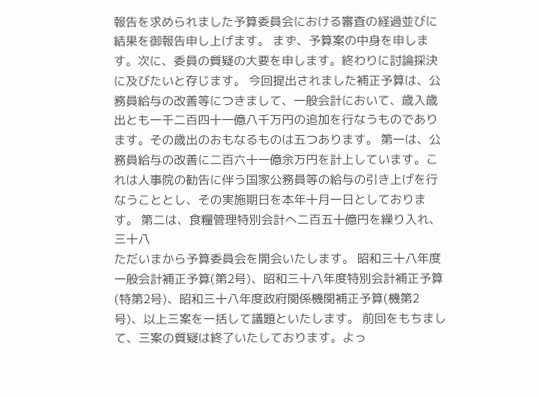報告を求められました予算委員会における審査の経過並びに結果を御報告申し上げます。 まず、予算案の中身を申します。次に、委員の質疑の大要を申します。終わりに討論採決に及びたいと存じます。 今回提出されました補正予算は、公務員給与の改善等につきまして、一般会計において、歳入歳出とも一千二百四十一億八千万円の追加を行なうものであります。その歳出のおもなるものは五つあります。 第一は、公務員給与の改善に二百六十一億余万円を計上しています。これは人事院の勧告に伴う国家公務員等の給与の引き上げを行なうこととし、その実施期日を本年十月一日としております。 第二は、食糧管理特別会計へ二百五十億円を繰り入れ、三十八
ただいまから予算委員会を開会いたします。 昭和三十八年度一般会計補正予算(第2号)、昭和三十八年度特別会計補正予算(特第2号)、昭和三十八年度政府関係機関補正予算(機第2号)、以上三案を一括して議題といたします。 前回をもちまして、三案の質疑は終了いたしております。よっ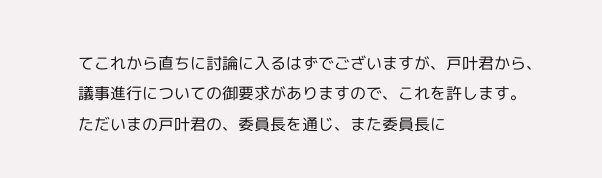てこれから直ちに討論に入るはずでございますが、戸叶君から、議事進行についての御要求がありますので、これを許します。
ただいまの戸叶君の、委員長を通じ、また委員長に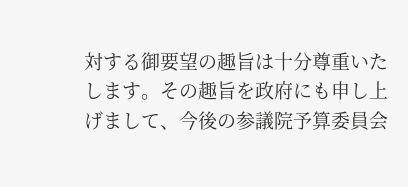対する御要望の趣旨は十分尊重いたします。その趣旨を政府にも申し上げまして、今後の参議院予算委員会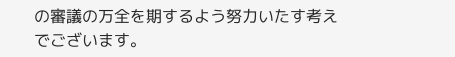の審議の万全を期するよう努力いたす考えでございます。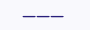―――